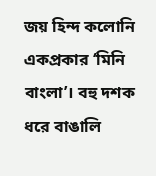জয় হিন্দ কলোনি একপ্রকার ‘মিনি বাংলা’। বহু দশক ধরে বাঙালি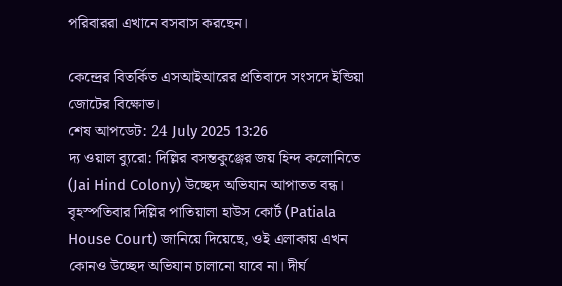পরিবাররা এখানে বসবাস করছেন।

কেন্দ্রের বিতর্কিত এসআইআরের প্রতিবাদে সংসদে ইন্ডিয়া জোটের বিক্ষোভ।
শেষ আপডেট: 24 July 2025 13:26
দ্য ওয়াল ব্যুরো: দিল্লির বসন্তকুঞ্জের জয় হিন্দ কলোনিতে (Jai Hind Colony) উচ্ছেদ অভিযান আপাতত বন্ধ। বৃহস্পতিবার দিল্লির পাতিয়ালা হাউস কোর্ট (Patiala House Court) জানিয়ে দিয়েছে, ওই এলাকায় এখন কোনও উচ্ছেদ অভিযান চালানো যাবে না। দীর্ঘ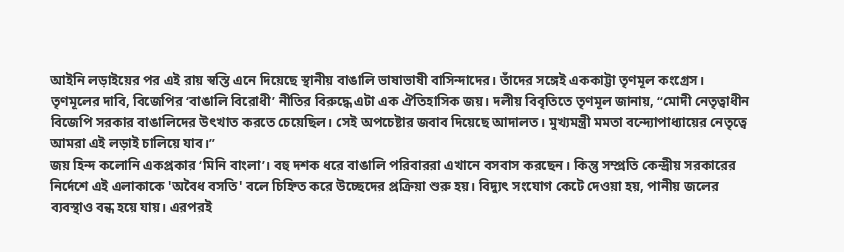আইনি লড়াইয়ের পর এই রায় স্বস্তি এনে দিয়েছে স্থানীয় বাঙালি ভাষাভাষী বাসিন্দাদের। তাঁদের সঙ্গেই এককাট্টা তৃণমূল কংগ্রেস।
তৃণমূলের দাবি, বিজেপির ‘বাঙালি বিরোধী’ নীতির বিরুদ্ধে এটা এক ঐতিহাসিক জয়। দলীয় বিবৃতিতে তৃণমূল জানায়, “মোদী নেতৃত্বাধীন বিজেপি সরকার বাঙালিদের উৎখাত করতে চেয়েছিল। সেই অপচেষ্টার জবাব দিয়েছে আদালত। মুখ্যমন্ত্রী মমতা বন্দ্যোপাধ্যায়ের নেতৃত্বে আমরা এই লড়াই চালিয়ে যাব।”
জয় হিন্দ কলোনি একপ্রকার ‘মিনি বাংলা’। বহু দশক ধরে বাঙালি পরিবাররা এখানে বসবাস করছেন। কিন্তু সম্প্রতি কেন্দ্রীয় সরকারের নির্দেশে এই এলাকাকে 'অবৈধ বসতি' বলে চিহ্নিত করে উচ্ছেদের প্রক্রিয়া শুরু হয়। বিদ্যুৎ সংযোগ কেটে দেওয়া হয়, পানীয় জলের ব্যবস্থাও বন্ধ হয়ে যায়। এরপরই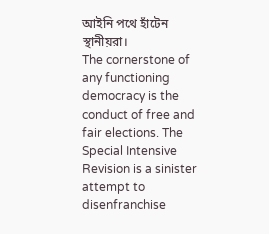আইনি পথে হাঁটেন স্থানীয়রা।
The cornerstone of any functioning democracy is the conduct of free and fair elections. The Special Intensive Revision is a sinister attempt to disenfranchise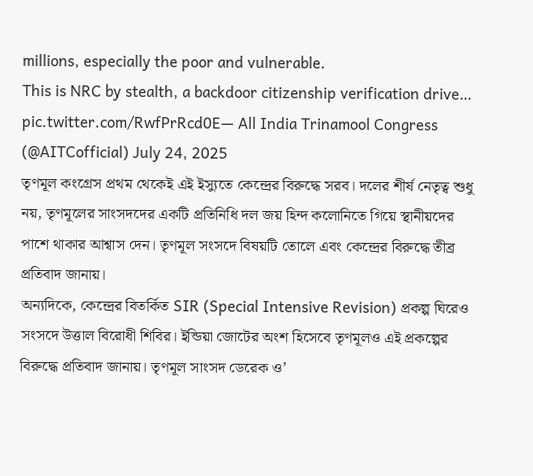millions, especially the poor and vulnerable.
This is NRC by stealth, a backdoor citizenship verification drive… pic.twitter.com/RwfPrRcd0E— All India Trinamool Congress (@AITCofficial) July 24, 2025
তৃণমূল কংগ্রেস প্রথম থেকেই এই ইস্যুতে কেন্দ্রের বিরুদ্ধে সরব। দলের শীর্ষ নেতৃত্ব শুধু নয়, তৃণমূলের সাংসদদের একটি প্রতিনিধি দল জয় হিন্দ কলোনিতে গিয়ে স্থানীয়দের পাশে থাকার আশ্বাস দেন। তৃণমূল সংসদে বিষয়টি তোলে এবং কেন্দ্রের বিরুদ্ধে তীব্র প্রতিবাদ জানায়।
অন্যদিকে, কেন্দ্রের বিতর্কিত SIR (Special Intensive Revision) প্রকল্প ঘিরেও সংসদে উত্তাল বিরোধী শিবির। ইন্ডিয়া জোটের অংশ হিসেবে তৃণমূলও এই প্রকল্পের বিরুদ্ধে প্রতিবাদ জানায়। তৃণমূল সাংসদ ডেরেক ও’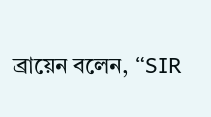ব্রায়েন বলেন, “SIR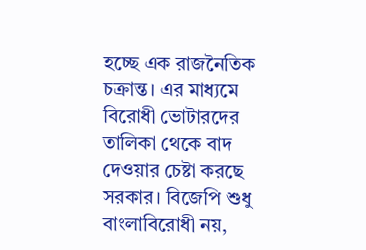হচ্ছে এক রাজনৈতিক চক্রান্ত। এর মাধ্যমে বিরোধী ভোটারদের তালিকা থেকে বাদ দেওয়ার চেষ্টা করছে সরকার। বিজেপি শুধু বাংলাবিরোধী নয়,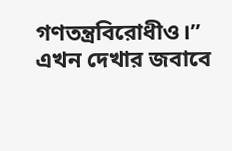গণতন্ত্রবিরোধীও।” এখন দেখার জবাবে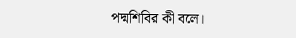পদ্মশিবির কী বলে।